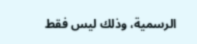الرسمية، وذلك ليس فقط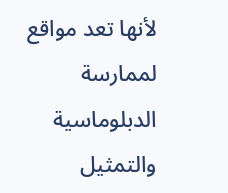لأنها تعد مواقع لممارسة الدبلوماسية والتمثيل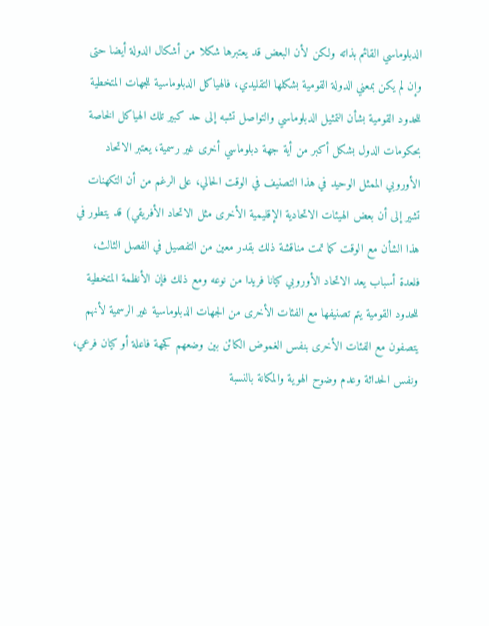الدبلوماسي القائم بذاته ولكن لأن البعض قد يعتبرها شكلا من أشكال الدولة أيضا حتى وإن لم يكن بمعني الدولة القومية بشكلها التقليدي، فالهياكل الدبلوماسية للجهات المتخطية للحدود القومية بشأن التمثيل الدبلوماسي والتواصل تشبه إلى حد كبير تلك الهياكل الخاصة بحكومات الدول بشكل أكبر من أية جهة دبلوماسي أخرى غير رسمية، يعتبر الاتحاد الأوروبي الممثل الوحيد في هذا التصنيف في الوقت الحالي، على الرغم من أن التكهنات تشير إلى أن بعض الهيئات الاتحادية الإقليمية الأخرى مثل الاتحاد الأفريقي) قد يتطور في هذا الشأن مع الوقت كما تمت مناقشة ذلك بقدر معين من التفصيل في الفصل الثالث، فلعدة أسباب يعد الاتحاد الأوروبي کيانا فريدا من نوعه ومع ذلك فإن الأنظمة المتخطية للحدود القومية يتم تصنيفها مع الفئات الأخرى من الجهات الدبلوماسية غير الرسمية لأنهم يتصفون مع الفئات الأخرى بنفس الغموض الكائن بين وضعهم كجهة فاعلة أو كيان فرعي، ونفس الحداثة وعدم وضوح الهوية والمكانة بالنسبة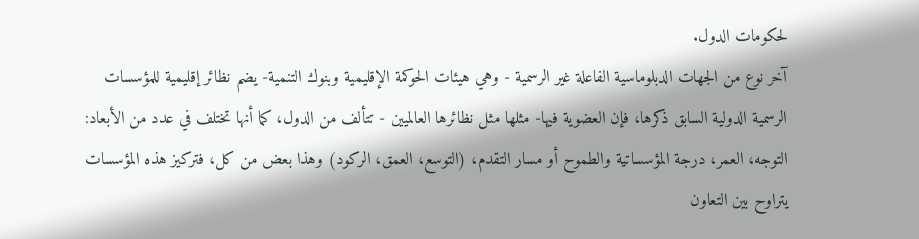لحكومات الدول.
آخر نوع من الجهات الدبلوماسية الفاعلة غير الرسمية - وهي هيئات الحوكمة الإقليمية وبنوك التنمية- يضم نظائر إقليمية للمؤسسات الرسمية الدولية السابق ذكرها، فإن العضوية فيها- مثلها مثل نظائرها العالميين - تتألف من الدول، كما أنها تختلف في عدد من الأبعاد: التوجه، العمر، درجة المؤسساتية والطموح أو مسار التقدم، (التوسع، العمق، الركود) وهذا بعض من كل، فتركيز هذه المؤسسات يتراوح بين التعاون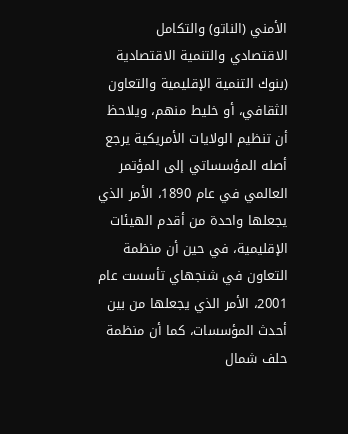الأمني (الناتو) والتكامل الاقتصادي والتنمية الاقتصادية (بنوك التنمية الإقليمية والتعاون الثقافي، أو خليط منهم، ويلاحظ أن تنظيم الولايات الأمريكية يرجع أصله المؤسساتي إلى المؤتمر العالمي في عام 1890، الأمر الذي يجعلها واحدة من أقدم الهيئات الإقليمية، في حين أن منظمة التعاون في شنجهاي تأسست عام 2001، الأمر الذي يجعلها من بين أحدث المؤسسات، كما أن منظمة حلف شمال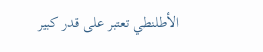الأطلنطي تعتبر على قدر كبير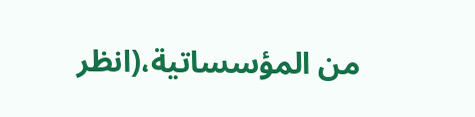من المؤسساتية،(انظر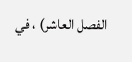الفصل العاشر) ، في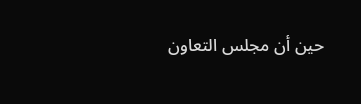حين أن مجلس التعاون